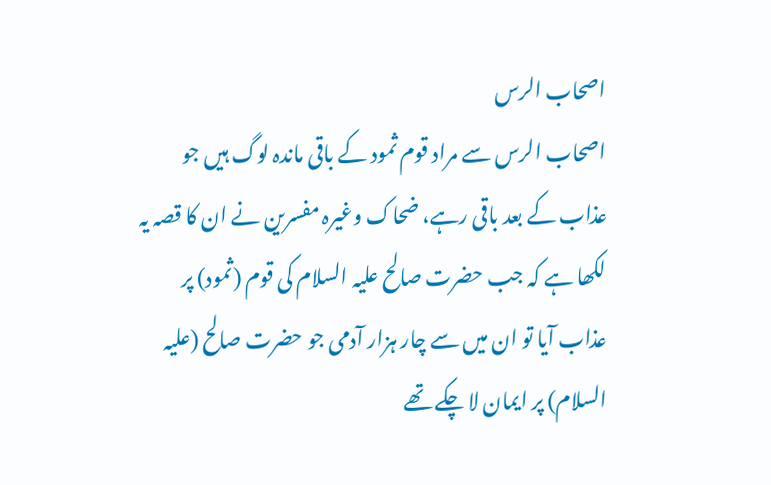اصحاب الرس
اصحاب الرس سے مراد قوم ثمود کے باقی ماندہ لوگ ہیں جو عذاب کے بعد باقی رہے، ضحاک وغیرہ مفسرین نے ان کا قصہ یہ لکھا ہے کہ جب حضرت صالح علیہ السلام کی قوم (ثمود) پر عذاب آیا تو ان میں سے چار ہزار آدمی جو حضرت صالح (علیہ السلام) پر ایمان لا چکے تھے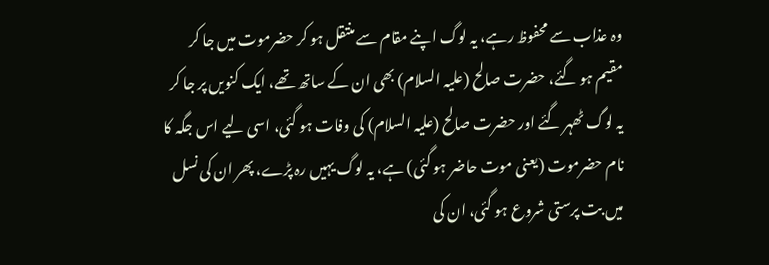وہ عذاب سے محفوظ رہے، یہ لوگ اپنے مقام سے منتقل ہو کر حضرموت میں جا کر مقیم ہو گئے، حضرت صالح (علیہ السلام) بھی ان کے ساتھ تھے، ایک کنویں پر جا کر یہ لوگ ٹھہر گئے اور حضرت صالح (علیہ السلام) کی وفات ہو گئی، اسی لیے اس جگہ کا نام حضرموت (یعنی موت حاضر ہو گئی) ہے، یہ لوگ یہیں رہ پڑے، پھر ان کی نسل میں بت پرستی شروع ہو گئی، ان کی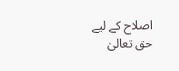اصلاح کے لیے حق تعالیٰ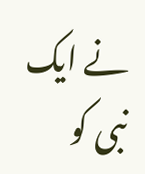نے ایک نبی کو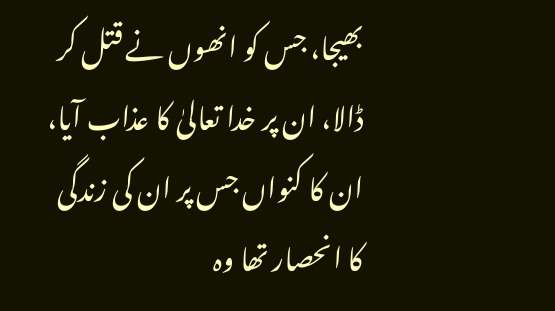بھیجا، جس کو انھوں نے قتل کر ڈالا، ان پر خدا تعالیٰ کا عذاب آیا، ان کا کنواں جس پر ان کی زندگی کا انحصار تھا وہ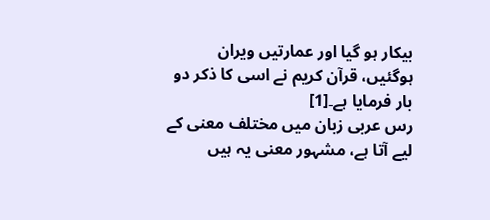بیکار ہو گیا اور عمارتیں ویران ہوگئیں، قرآن کریم نے اسی کا ذکر دو بار فرمایا ہے۔[1]
رس عربی زبان میں مختلف معنی کے لیے آتا ہے، مشہور معنی یہ ہیں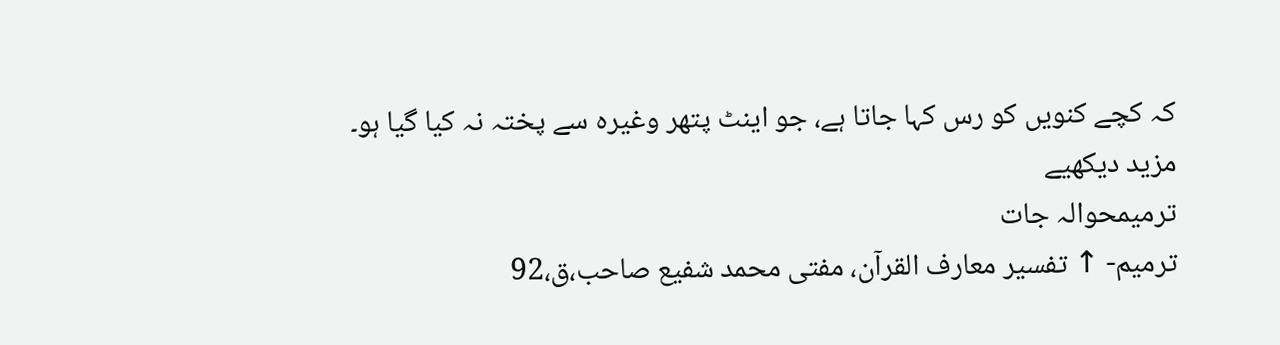کہ کچے کنویں کو رس کہا جاتا ہے، جو اینٹ پتھر وغیرہ سے پختہ نہ کیا گیا ہو۔
مزید دیکھیے
ترمیمحوالہ جات
ترمیم- ↑ تفسیر معارف القرآن، مفتی محمد شفیع صاحب،ق،92